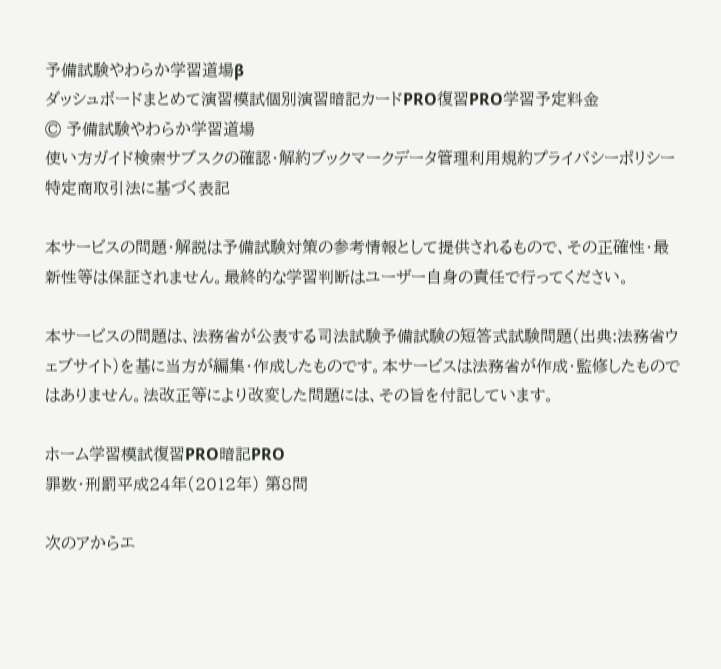予備試験やわらか学習道場β
ダッシュボードまとめて演習模試個別演習暗記カードPRO復習PRO学習予定料金
© 予備試験やわらか学習道場
使い方ガイド検索サブスクの確認・解約ブックマークデータ管理利用規約プライバシーポリシー特定商取引法に基づく表記

本サービスの問題・解説は予備試験対策の参考情報として提供されるもので、その正確性・最新性等は保証されません。最終的な学習判断はユーザー自身の責任で行ってください。

本サービスの問題は、法務省が公表する司法試験予備試験の短答式試験問題(出典:法務省ウェブサイト)を基に当方が編集・作成したものです。本サービスは法務省が作成・監修したものではありません。法改正等により改変した問題には、その旨を付記しています。

ホーム学習模試復習PRO暗記PRO
罪数・刑罰平成24年(2012年) 第8問

次のアからエ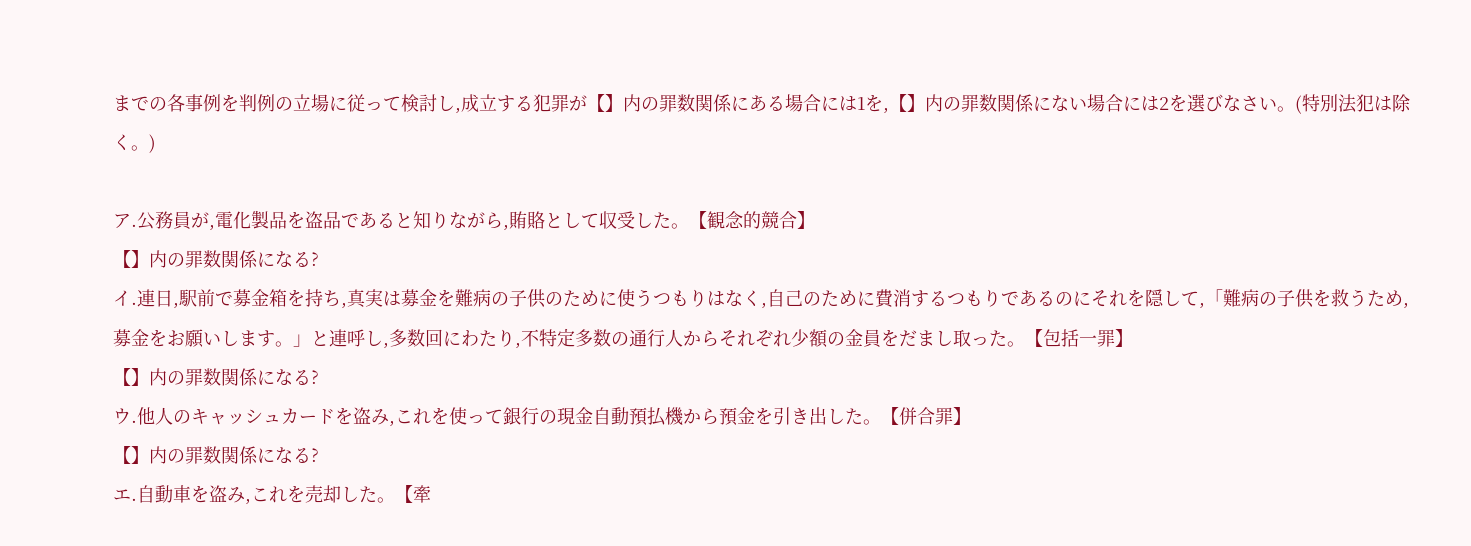までの各事例を判例の立場に従って検討し,成立する犯罪が【】内の罪数関係にある場合には1を,【】内の罪数関係にない場合には2を選びなさい。(特別法犯は除く。)

ア.公務員が,電化製品を盗品であると知りながら,賄賂として収受した。【観念的競合】
【】内の罪数関係になる?
イ.連日,駅前で募金箱を持ち,真実は募金を難病の子供のために使うつもりはなく,自己のために費消するつもりであるのにそれを隠して,「難病の子供を救うため,募金をお願いします。」と連呼し,多数回にわたり,不特定多数の通行人からそれぞれ少額の金員をだまし取った。【包括一罪】
【】内の罪数関係になる?
ウ.他人のキャッシュカードを盗み,これを使って銀行の現金自動預払機から預金を引き出した。【併合罪】
【】内の罪数関係になる?
エ.自動車を盗み,これを売却した。【牽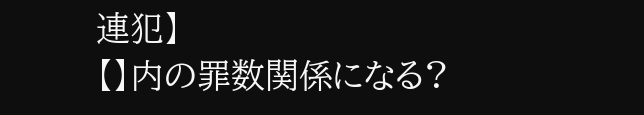連犯】
【】内の罪数関係になる?